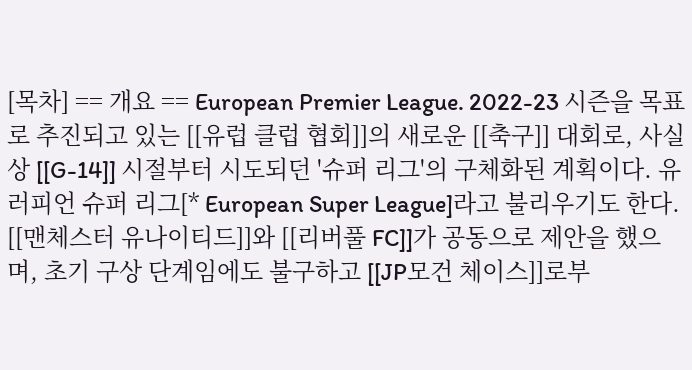[목차] == 개요 == European Premier League. 2022-23 시즌을 목표로 추진되고 있는 [[유럽 클럽 협회]]의 새로운 [[축구]] 대회로, 사실상 [[G-14]] 시절부터 시도되던 '슈퍼 리그'의 구체화된 계획이다. 유러피언 슈퍼 리그[* European Super League]라고 불리우기도 한다. [[맨체스터 유나이티드]]와 [[리버풀 FC]]가 공동으로 제안을 했으며, 초기 구상 단계임에도 불구하고 [[JP모건 체이스]]로부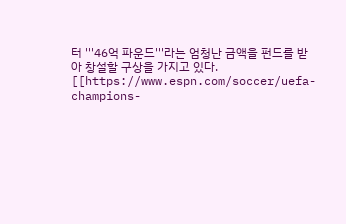터 '''46억 파운드'''라는 엄청난 금액을 펀드를 받아 창설할 구상을 가지고 있다. [[https://www.espn.com/soccer/uefa-champions-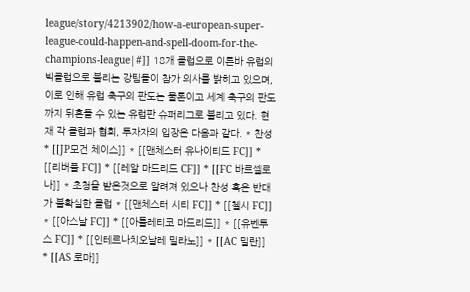league/story/4213902/how-a-european-super-league-could-happen-and-spell-doom-for-the-champions-league|#]] 18개 클럽으로 이른바 유럽의 빅클럽으로 불리는 강팀들이 참가 의사를 밝히고 있으며, 이로 인해 유럽 축구의 판도는 물론이고 세계 축구의 판도까지 뒤흔들 수 있는 유럽판 슈퍼리그로 불리고 있다. 현재 각 클럽과 협회, 투자자의 입장은 다음과 같다. * 찬성 * [[JP모건 체이스]] * [[맨체스터 유나이티드 FC]] * [[리버풀 FC]] * [[레알 마드리드 CF]] * [[FC 바르셀로나]] * 초청을 받은것으로 알려져 있으나 찬성 혹은 반대가 불확실한 클럽 * [[맨체스터 시티 FC]] * [[첼시 FC]] * [[아스날 FC]] * [[아틀레티코 마드리드]] * [[유벤투스 FC]] * [[인테르나치오날레 밀라노]] * [[AC 밀란]] * [[AS 로마]]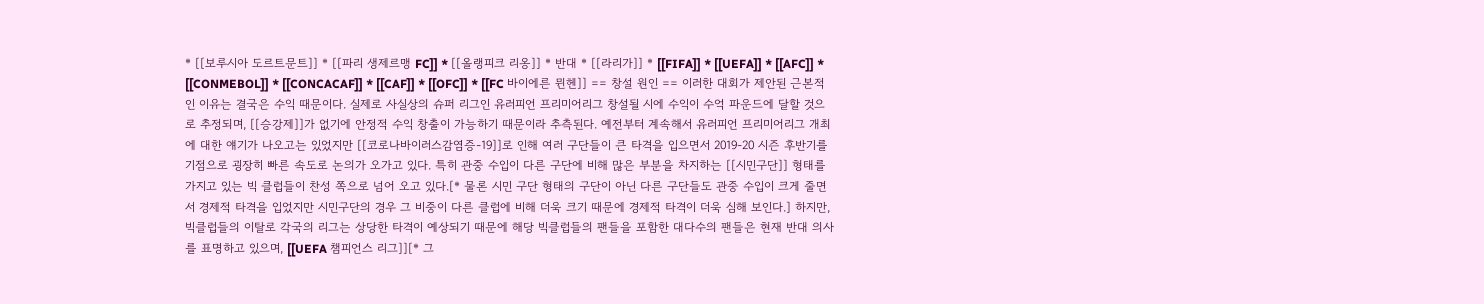* [[보루시아 도르트문트]] * [[파리 생제르맹 FC]] * [[올랭피크 리옹]] * 반대 * [[라리가]] * [[FIFA]] * [[UEFA]] * [[AFC]] * [[CONMEBOL]] * [[CONCACAF]] * [[CAF]] * [[OFC]] * [[FC 바이에른 뮌헨]] == 창설 원인 == 이러한 대회가 제안된 근본적인 이유는 결국은 수익 때문이다. 실제로 사실상의 슈퍼 리그인 유러피언 프리미어리그 창설될 시에 수익이 수억 파운드에 달할 것으로 추정되며, [[승강제]]가 없기에 안정적 수익 창출이 가능하기 때문이라 추측된다. 예전부터 계속해서 유러피언 프리미어리그 개최에 대한 얘기가 나오고는 있었지만 [[코로나바이러스감염증-19]]로 인해 여러 구단들이 큰 타격을 입으면서 2019-20 시즌 후반기를 기점으로 굉장히 빠른 속도로 논의가 오가고 있다. 특히 관중 수입이 다른 구단에 비해 많은 부분을 차지하는 [[시민구단]] 형태를 가지고 있는 빅 클럽들이 찬성 쪽으로 넘어 오고 있다.[* 물론 시민 구단 형태의 구단이 아닌 다른 구단들도 관중 수입이 크게 줄면서 경제적 타격을 입었지만 시민구단의 경우 그 비중이 다른 클럽에 비해 더욱 크기 때문에 경제적 타격이 더욱 심해 보인다.] 하지만, 빅클럽들의 이탈로 각국의 리그는 상당한 타격이 예상되기 때문에 해당 빅클럽들의 팬들을 포함한 대다수의 팬들은 현재 반대 의사를 표명하고 있으며, [[UEFA 챔피언스 리그]][* 그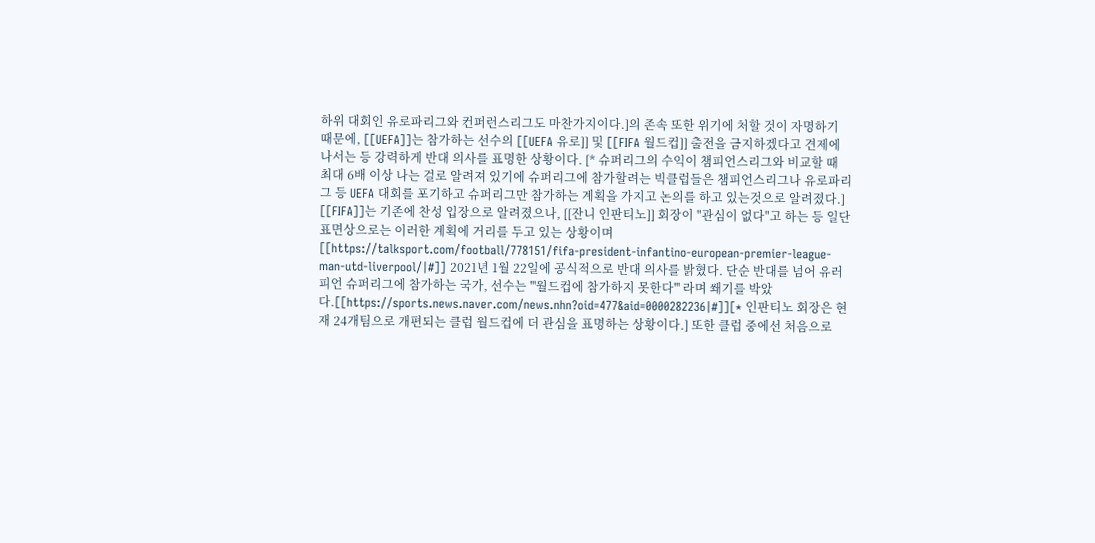하위 대회인 유로파리그와 컨퍼런스리그도 마찬가지이다.]의 존속 또한 위기에 처할 것이 자명하기 때문에, [[UEFA]]는 참가하는 선수의 [[UEFA 유로]] 및 [[FIFA 월드컵]] 출전을 금지하겠다고 견제에 나서는 등 강력하게 반대 의사를 표명한 상황이다. [* 슈퍼리그의 수익이 챔피언스리그와 비교할 때 최대 6배 이상 나는 걸로 알려져 있기에 슈퍼리그에 참가할려는 빅클럽들은 챔피언스리그나 유로파리그 등 UEFA 대회를 포기하고 슈퍼리그만 참가하는 계획을 가지고 논의를 하고 있는것으로 알려졌다.] [[FIFA]]는 기존에 찬성 입장으로 알려졌으나, [[잔니 인판티노]] 회장이 "관심이 없다"고 하는 등 일단 표면상으로는 이러한 계획에 거리를 두고 있는 상황이며[[https://talksport.com/football/778151/fifa-president-infantino-european-premier-league-man-utd-liverpool/|#]] 2021년 1월 22일에 공식적으로 반대 의사를 밝혔다. 단순 반대를 넘어 유러피언 슈퍼리그에 참가하는 국가, 선수는 '''월드컵에 참가하지 못한다''' 라며 쐐기를 박았다.[[https://sports.news.naver.com/news.nhn?oid=477&aid=0000282236|#]][* 인판티노 회장은 현재 24개팀으로 개편되는 클럽 월드컵에 더 관심을 표명하는 상황이다.] 또한 클럽 중에선 처음으로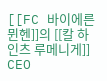[[FC 바이에른 뮌헨]]의 [[칼 하인츠 루메니게]] CEO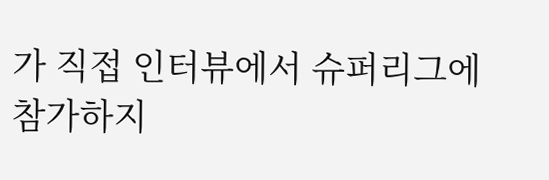가 직접 인터뷰에서 슈퍼리그에 참가하지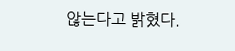않는다고 밝혔다.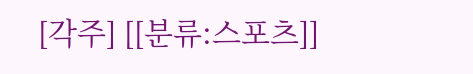[각주] [[분류:스포츠]]